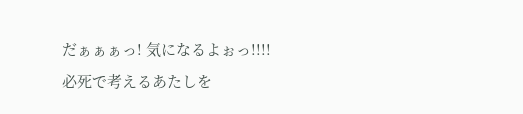だぁぁぁっ! 気になるよぉっ!!!! 必死で考えるあたしを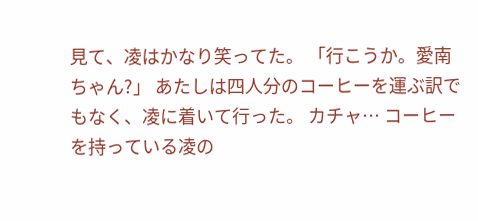見て、凌はかなり笑ってた。 「行こうか。愛南ちゃん?」 あたしは四人分のコーヒーを運ぶ訳でもなく、凌に着いて行った。 カチャ… コーヒーを持っている凌の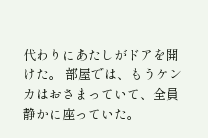代わりにあたしがドアを開けた。 部屋では、もうケンカはおさまっていて、全員静かに座っていた。